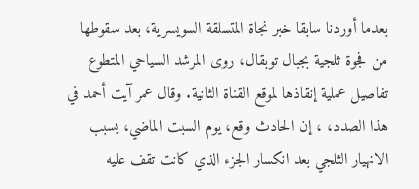بعدما أوردنا سابقا خبر نجاة المتسلقة السويسرية، بعد سقوطها من فجوة ثلجية بجبال توبقال، روى المرشد السياحي المتطوع تفاصيل عملية إنقاذها لموقع القناة الثانية. وقال عمر آيت أحمد في هذا الصدد، ، إن الحادث وقع، يوم السبت الماضي، بسبب الانهيار الثلجي بعد انكسار الجزء الذي كانت تقف عليه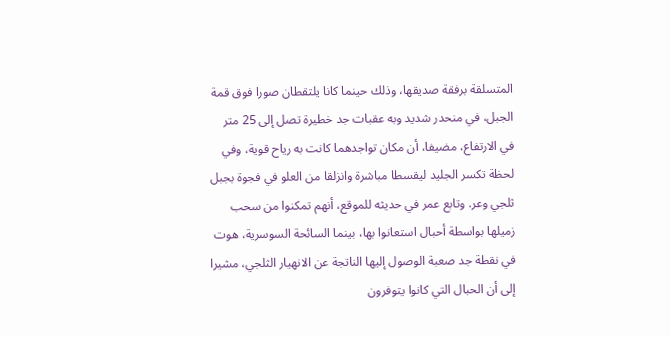المتسلقة برفقة صديقها، وذلك حينما كانا يلتقطان صورا فوق قمة الجبل، في منحدر شديد وبه عقبات جد خطيرة تصل إلى 25 متر في الارتفاع، مضيفا، أن مكان تواجدهما كانت به رياح قوية، وفي لحظة تكسر الجليد ليقسطا مباشرة وانزلقا من العلو في فجوة بجبل ثلجي وعر. وتابع عمر في حديثه للموقع، أنهم تمكنوا من سحب زميلها بواسطة أحبال استعانوا بها، بينما السائحة السوسرية، هوت في نقطة جد صعبة الوصول إليها الناتجة عن الانهيار الثلجي، مشيرا إلى أن الحبال التي كانوا يتوفرون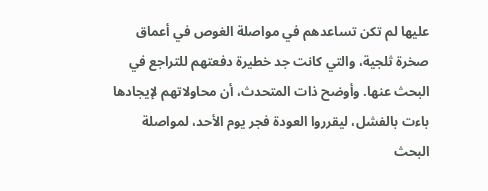عليها لم تكن تساعدهم في مواصلة الغوص في أعماق صخرة ثلجية، والتي كانت جد خطيرة دفعتهم للتراجع في البحث عنها. وأوضح ذات المتحدث، أن محاولاتهم لإيجادها باءت بالفشل، ليقرروا العودة فجر يوم الأحد، لمواصلة البحث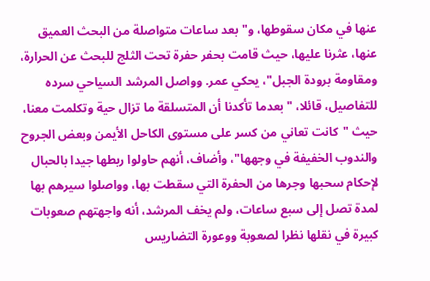عنها في مكان سقوطها، و"بعد ساعات متواصلة من البحث العميق عنها، عثرنا عليها، حيث قامت بحفر حفرة تحت الثلج للبحث عن الحرارة، ومقاومة برودة الجبل"، يحكي عمر. وواصل المرشد السياحي سرده للتفاصيل، قائلا، "بعدما تأكدنا أن المتسلقة ما تزال حية وتكلمت معنا، حيث "كانت تعاني من كسر على مستوى الكاحل الأيمن وبعض الجروح والندوب الخفيفة في وجهها"، وأضاف، أنهم حاولوا ربطها جيدا بالحبال لإحكام سحبها وجرها من الحفرة التي سقطت بها، وواصلوا سيرهم بها لمدة تصل إلى سبع ساعات، ولم يخف المرشد، أنه واجهتهم صعوبات كبيرة في نقلها نظرا لصعوبة ووعورة التضاريس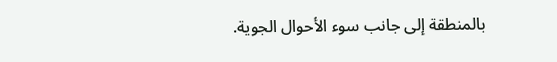بالمنطقة إلى جانب سوء الأحوال الجوية.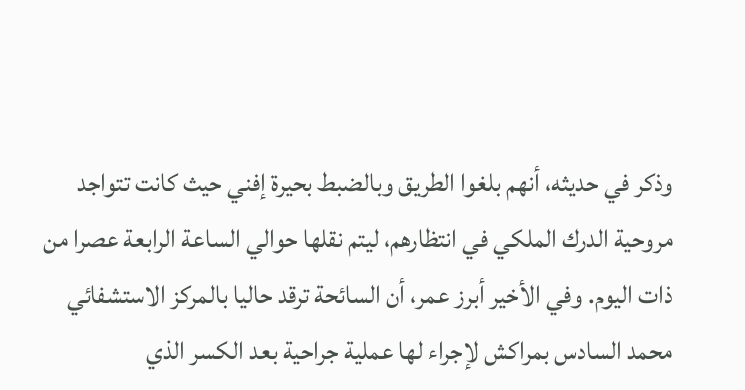وذكر في حديثه، أنهم بلغوا الطريق وبالضبط بحيرة إفني حيث كانت تتواجد مروحية الدرك الملكي في انتظارهم، ليتم نقلها حوالي الساعة الرابعة عصرا من ذات اليوم. وفي الأخير أبرز عمر، أن السائحة ترقد حاليا بالمركز الاستشفائي محمد السادس بمراكش لإجراء لها عملية جراحية بعد الكسر الذي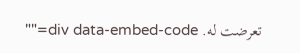تعرضت له. div data-embed-code=""